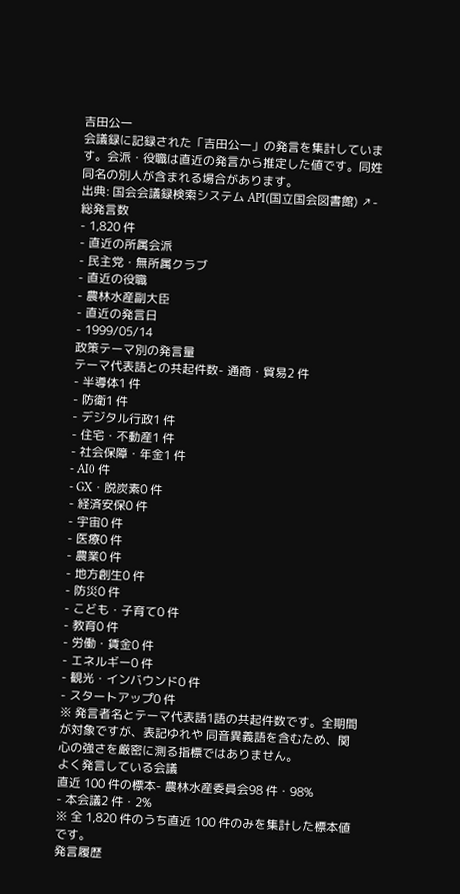吉田公一
会議録に記録された「吉田公一」の発言を集計しています。会派・役職は直近の発言から推定した値です。同姓同名の別人が含まれる場合があります。
出典: 国会会議録検索システム API(国立国会図書館) ↗- 総発言数
- 1,820 件
- 直近の所属会派
- 民主党・無所属クラブ
- 直近の役職
- 農林水産副大臣
- 直近の発言日
- 1999/05/14
政策テーマ別の発言量
テーマ代表語との共起件数- 通商・貿易2 件
- 半導体1 件
- 防衛1 件
- デジタル行政1 件
- 住宅・不動産1 件
- 社会保障・年金1 件
- AI0 件
- GX・脱炭素0 件
- 経済安保0 件
- 宇宙0 件
- 医療0 件
- 農業0 件
- 地方創生0 件
- 防災0 件
- こども・子育て0 件
- 教育0 件
- 労働・賃金0 件
- エネルギー0 件
- 観光・インバウンド0 件
- スタートアップ0 件
※ 発言者名とテーマ代表語1語の共起件数です。全期間が対象ですが、表記ゆれや 同音異義語を含むため、関心の強さを厳密に測る指標ではありません。
よく発言している会議
直近 100 件の標本- 農林水産委員会98 件・98%
- 本会議2 件・2%
※ 全 1,820 件のうち直近 100 件のみを集計した標本値です。
発言履歴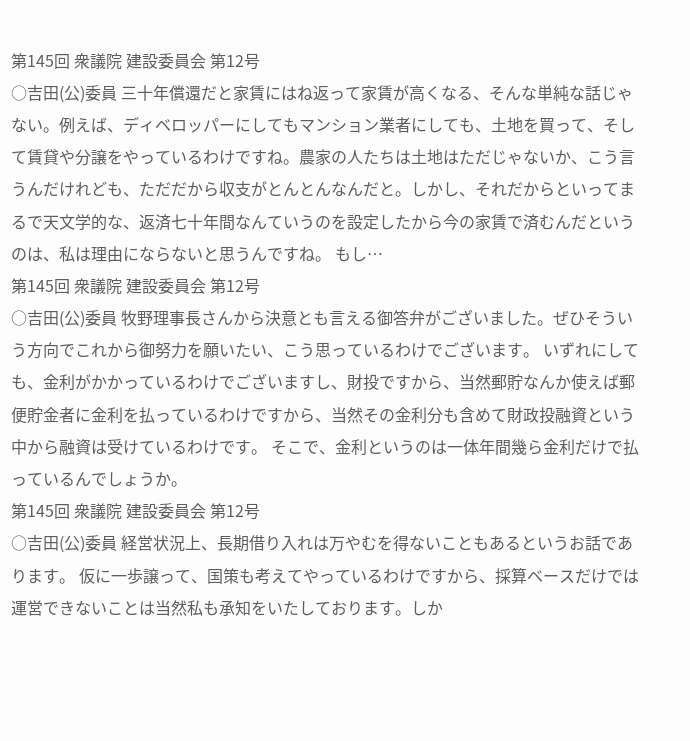第145回 衆議院 建設委員会 第12号
○吉田(公)委員 三十年償還だと家賃にはね返って家賃が高くなる、そんな単純な話じゃない。例えば、ディベロッパーにしてもマンション業者にしても、土地を買って、そして賃貸や分譲をやっているわけですね。農家の人たちは土地はただじゃないか、こう言うんだけれども、ただだから収支がとんとんなんだと。しかし、それだからといってまるで天文学的な、返済七十年間なんていうのを設定したから今の家賃で済むんだというのは、私は理由にならないと思うんですね。 もし…
第145回 衆議院 建設委員会 第12号
○吉田(公)委員 牧野理事長さんから決意とも言える御答弁がございました。ぜひそういう方向でこれから御努力を願いたい、こう思っているわけでございます。 いずれにしても、金利がかかっているわけでございますし、財投ですから、当然郵貯なんか使えば郵便貯金者に金利を払っているわけですから、当然その金利分も含めて財政投融資という中から融資は受けているわけです。 そこで、金利というのは一体年間幾ら金利だけで払っているんでしょうか。
第145回 衆議院 建設委員会 第12号
○吉田(公)委員 経営状況上、長期借り入れは万やむを得ないこともあるというお話であります。 仮に一歩譲って、国策も考えてやっているわけですから、採算ベースだけでは運営できないことは当然私も承知をいたしております。しか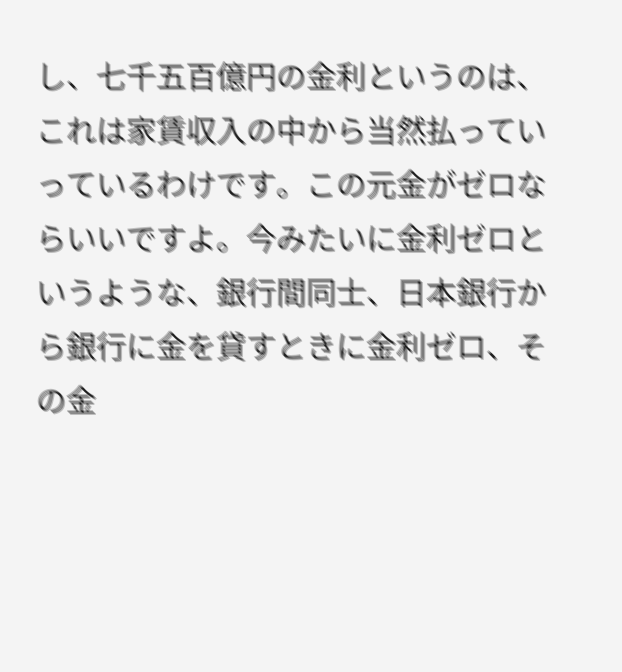し、七千五百億円の金利というのは、これは家賃収入の中から当然払っていっているわけです。この元金がゼロならいいですよ。今みたいに金利ゼロというような、銀行間同士、日本銀行から銀行に金を貸すときに金利ゼロ、その金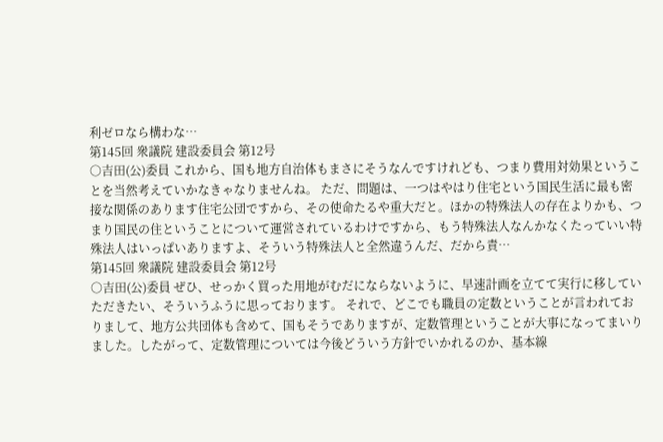利ゼロなら構わな…
第145回 衆議院 建設委員会 第12号
○吉田(公)委員 これから、国も地方自治体もまさにそうなんですけれども、つまり費用対効果ということを当然考えていかなきゃなりませんね。 ただ、問題は、一つはやはり住宅という国民生活に最も密接な関係のあります住宅公団ですから、その使命たるや重大だと。ほかの特殊法人の存在よりかも、つまり国民の住ということについて運営されているわけですから、もう特殊法人なんかなくたっていい特殊法人はいっぱいありますよ、そういう特殊法人と全然違うんだ、だから責…
第145回 衆議院 建設委員会 第12号
○吉田(公)委員 ぜひ、せっかく買った用地がむだにならないように、早速計画を立てて実行に移していただきたい、そういうふうに思っております。 それで、どこでも職員の定数ということが言われておりまして、地方公共団体も含めて、国もそうでありますが、定数管理ということが大事になってまいりました。したがって、定数管理については今後どういう方針でいかれるのか、基本線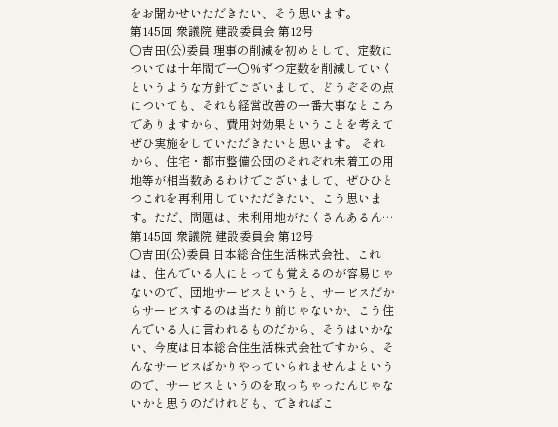をお聞かせいただきたい、そう思います。
第145回 衆議院 建設委員会 第12号
○吉田(公)委員 理事の削減を初めとして、定数については十年間で一〇%ずつ定数を削減していくというような方針でございまして、どうぞその点についても、それも経営改善の一番大事なところでありますから、費用対効果ということを考えてぜひ実施をしていただきたいと思います。 それから、住宅・都市整備公団のそれぞれ未着工の用地等が相当数あるわけでございまして、ぜひひとつこれを再利用していただきたい、こう思います。ただ、問題は、未利用地がたくさんあるん…
第145回 衆議院 建設委員会 第12号
○吉田(公)委員 日本総合住生活株式会社、これは、住んでいる人にとっても覚えるのが容易じゃないので、団地サービスというと、サービスだからサービスするのは当たり前じゃないか、こう住んでいる人に言われるものだから、そうはいかない、今度は日本総合住生活株式会社ですから、そんなサービスばかりやっていられませんよというので、サービスというのを取っちゃったんじゃないかと思うのだけれども、できればこ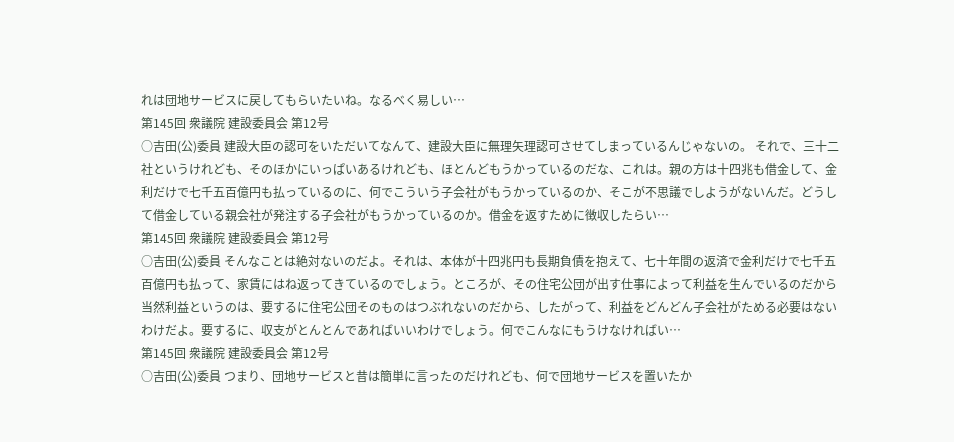れは団地サービスに戻してもらいたいね。なるべく易しい…
第145回 衆議院 建設委員会 第12号
○吉田(公)委員 建設大臣の認可をいただいてなんて、建設大臣に無理矢理認可させてしまっているんじゃないの。 それで、三十二社というけれども、そのほかにいっぱいあるけれども、ほとんどもうかっているのだな、これは。親の方は十四兆も借金して、金利だけで七千五百億円も払っているのに、何でこういう子会社がもうかっているのか、そこが不思議でしようがないんだ。どうして借金している親会社が発注する子会社がもうかっているのか。借金を返すために徴収したらい…
第145回 衆議院 建設委員会 第12号
○吉田(公)委員 そんなことは絶対ないのだよ。それは、本体が十四兆円も長期負債を抱えて、七十年間の返済で金利だけで七千五百億円も払って、家賃にはね返ってきているのでしょう。ところが、その住宅公団が出す仕事によって利益を生んでいるのだから当然利益というのは、要するに住宅公団そのものはつぶれないのだから、したがって、利益をどんどん子会社がためる必要はないわけだよ。要するに、収支がとんとんであればいいわけでしょう。何でこんなにもうけなければい…
第145回 衆議院 建設委員会 第12号
○吉田(公)委員 つまり、団地サービスと昔は簡単に言ったのだけれども、何で団地サービスを置いたか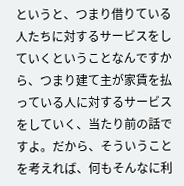というと、つまり借りている人たちに対するサービスをしていくということなんですから、つまり建て主が家賃を払っている人に対するサービスをしていく、当たり前の話ですよ。だから、そういうことを考えれば、何もそんなに利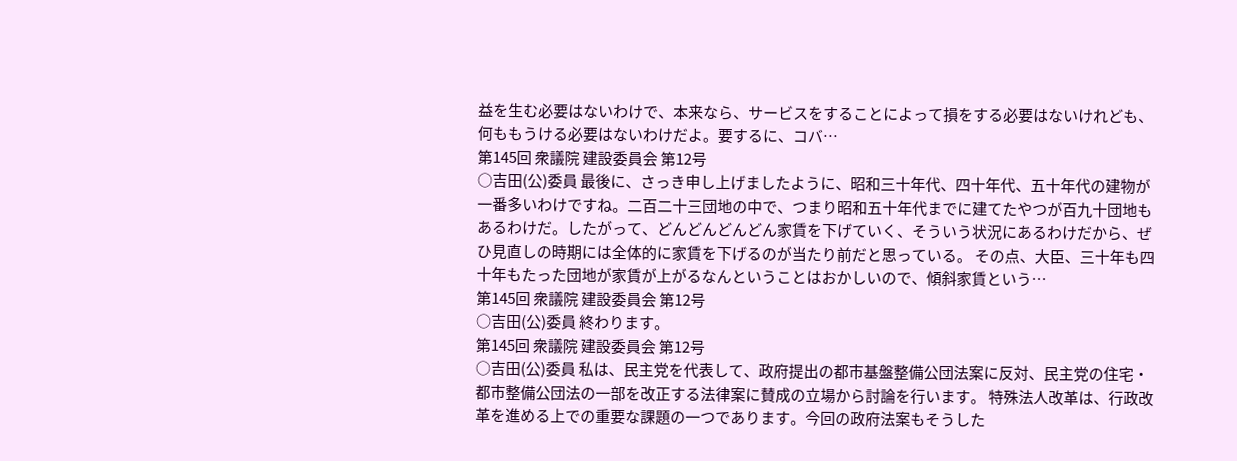益を生む必要はないわけで、本来なら、サービスをすることによって損をする必要はないけれども、何ももうける必要はないわけだよ。要するに、コバ…
第145回 衆議院 建設委員会 第12号
○吉田(公)委員 最後に、さっき申し上げましたように、昭和三十年代、四十年代、五十年代の建物が一番多いわけですね。二百二十三団地の中で、つまり昭和五十年代までに建てたやつが百九十団地もあるわけだ。したがって、どんどんどんどん家賃を下げていく、そういう状況にあるわけだから、ぜひ見直しの時期には全体的に家賃を下げるのが当たり前だと思っている。 その点、大臣、三十年も四十年もたった団地が家賃が上がるなんということはおかしいので、傾斜家賃という…
第145回 衆議院 建設委員会 第12号
○吉田(公)委員 終わります。
第145回 衆議院 建設委員会 第12号
○吉田(公)委員 私は、民主党を代表して、政府提出の都市基盤整備公団法案に反対、民主党の住宅・都市整備公団法の一部を改正する法律案に賛成の立場から討論を行います。 特殊法人改革は、行政改革を進める上での重要な課題の一つであります。今回の政府法案もそうした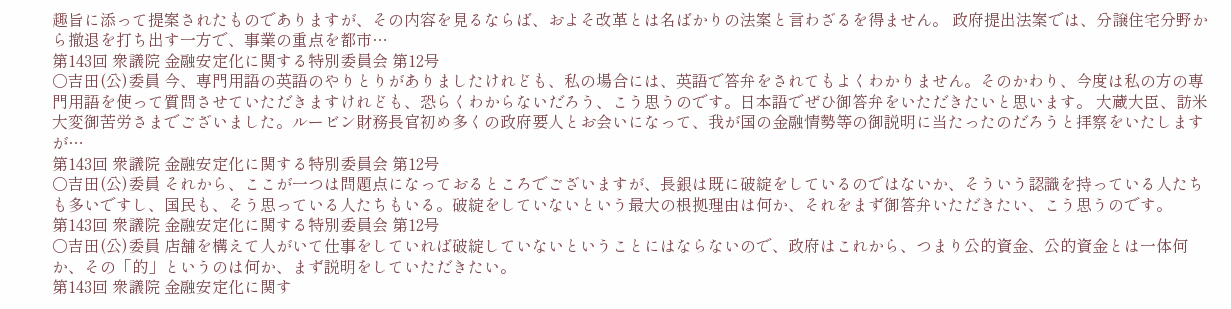趣旨に添って提案されたものでありますが、その内容を見るならば、およそ改革とは名ばかりの法案と言わざるを得ません。 政府提出法案では、分譲住宅分野から撤退を打ち出す一方で、事業の重点を都市…
第143回 衆議院 金融安定化に関する特別委員会 第12号
○吉田(公)委員 今、専門用語の英語のやりとりがありましたけれども、私の場合には、英語で答弁をされてもよくわかりません。そのかわり、今度は私の方の専門用語を使って質問させていただきますけれども、恐らくわからないだろう、こう思うのです。日本語でぜひ御答弁をいただきたいと思います。 大蔵大臣、訪米大変御苦労さまでございました。ルービン財務長官初め多くの政府要人とお会いになって、我が国の金融情勢等の御説明に当たったのだろうと拝察をいたしますが…
第143回 衆議院 金融安定化に関する特別委員会 第12号
○吉田(公)委員 それから、ここが一つは問題点になっておるところでございますが、長銀は既に破綻をしているのではないか、そういう認識を持っている人たちも多いですし、国民も、そう思っている人たちもいる。破綻をしていないという最大の根拠理由は何か、それをまず御答弁いただきたい、こう思うのです。
第143回 衆議院 金融安定化に関する特別委員会 第12号
○吉田(公)委員 店舗を構えて人がいて仕事をしていれば破綻していないということにはならないので、政府はこれから、つまり公的資金、公的資金とは一体何か、その「的」というのは何か、まず説明をしていただきたい。
第143回 衆議院 金融安定化に関す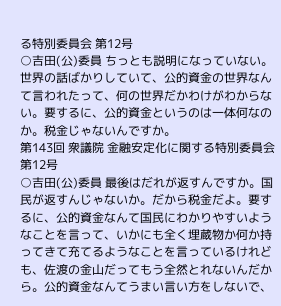る特別委員会 第12号
○吉田(公)委員 ちっとも説明になっていない。世界の話ばかりしていて、公的資金の世界なんて言われたって、何の世界だかわけがわからない。要するに、公的資金というのは一体何なのか。税金じゃないんですか。
第143回 衆議院 金融安定化に関する特別委員会 第12号
○吉田(公)委員 最後はだれが返すんですか。国民が返すんじゃないか。だから税金だよ。要するに、公的資金なんて国民にわかりやすいようなことを言って、いかにも全く埋蔵物か何か持ってきて充てるようなことを言っているけれども、佐渡の金山だってもう全然とれないんだから。公的資金なんてうまい言い方をしないで、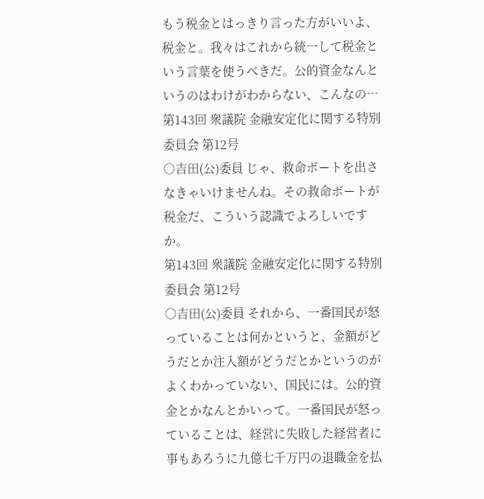もう税金とはっきり言った方がいいよ、税金と。我々はこれから統一して税金という言葉を使うべきだ。公的資金なんというのはわけがわからない、こんなの…
第143回 衆議院 金融安定化に関する特別委員会 第12号
○吉田(公)委員 じゃ、救命ボートを出さなきゃいけませんね。その救命ボートが税金だ、こういう認識でよろしいですか。
第143回 衆議院 金融安定化に関する特別委員会 第12号
○吉田(公)委員 それから、一番国民が怒っていることは何かというと、金額がどうだとか注入額がどうだとかというのがよくわかっていない、国民には。公的資金とかなんとかいって。一番国民が怒っていることは、経営に失敗した経営者に事もあろうに九億七千万円の退職金を払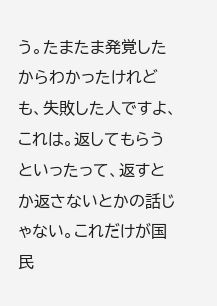う。たまたま発覚したからわかったけれども、失敗した人ですよ、これは。返してもらうといったって、返すとか返さないとかの話じゃない。これだけが国民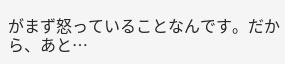がまず怒っていることなんです。だから、あと…